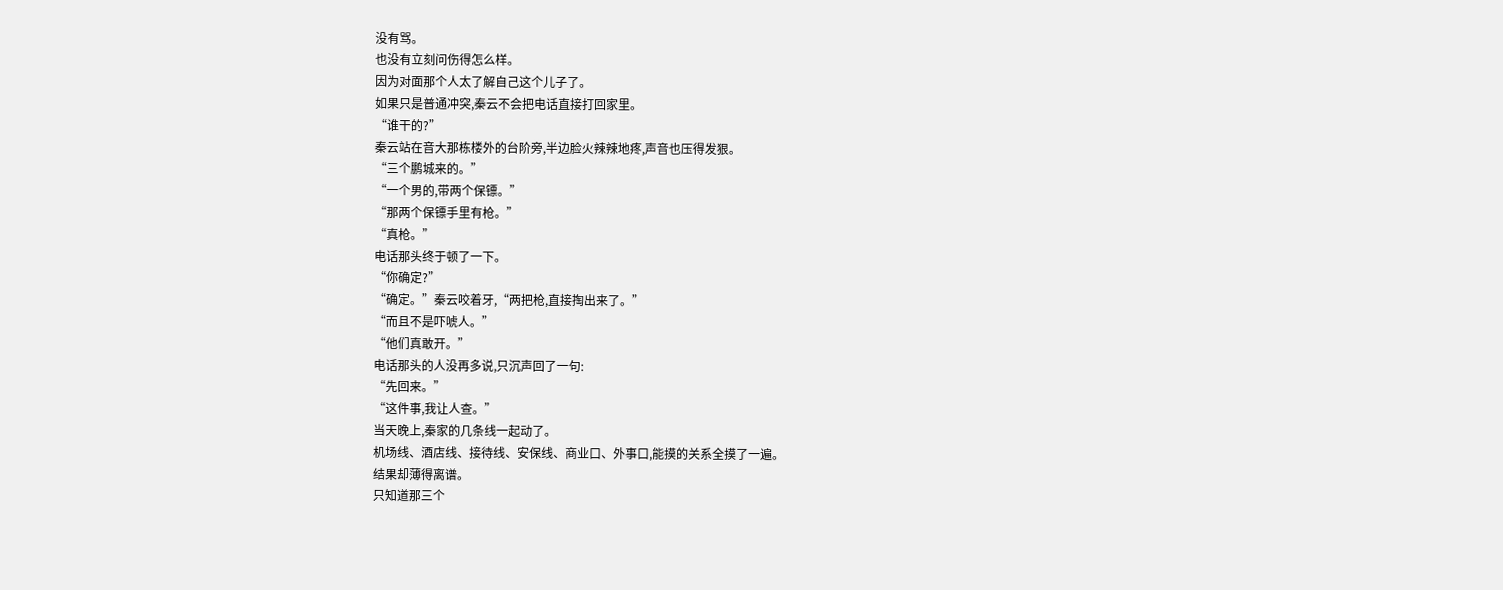没有骂。
也没有立刻问伤得怎么样。
因为对面那个人太了解自己这个儿子了。
如果只是普通冲突,秦云不会把电话直接打回家里。
“谁干的?”
秦云站在音大那栋楼外的台阶旁,半边脸火辣辣地疼,声音也压得发狠。
“三个鹏城来的。”
“一个男的,带两个保镖。”
“那两个保镖手里有枪。”
“真枪。”
电话那头终于顿了一下。
“你确定?”
“确定。”秦云咬着牙,“两把枪,直接掏出来了。”
“而且不是吓唬人。”
“他们真敢开。”
电话那头的人没再多说,只沉声回了一句:
“先回来。”
“这件事,我让人查。”
当天晚上,秦家的几条线一起动了。
机场线、酒店线、接待线、安保线、商业口、外事口,能摸的关系全摸了一遍。
结果却薄得离谱。
只知道那三个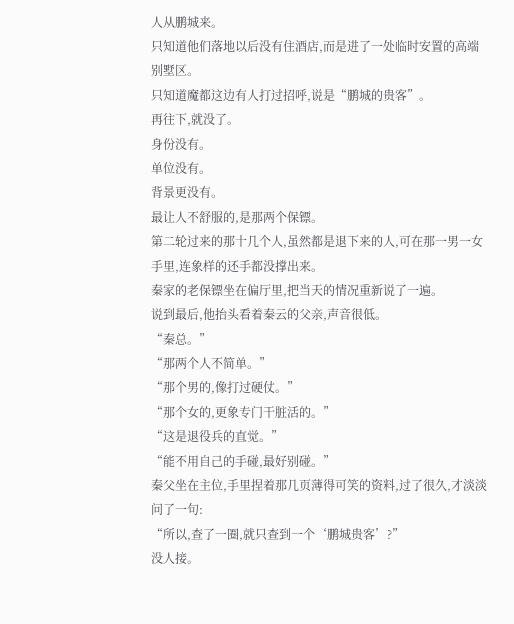人从鹏城来。
只知道他们落地以后没有住酒店,而是进了一处临时安置的高端别墅区。
只知道魔都这边有人打过招呼,说是“鹏城的贵客”。
再往下,就没了。
身份没有。
单位没有。
背景更没有。
最让人不舒服的,是那两个保镖。
第二轮过来的那十几个人,虽然都是退下来的人,可在那一男一女手里,连象样的还手都没撑出来。
秦家的老保镖坐在偏厅里,把当天的情况重新说了一遍。
说到最后,他抬头看着秦云的父亲,声音很低。
“秦总。”
“那两个人不简单。”
“那个男的,像打过硬仗。”
“那个女的,更象专门干脏活的。”
“这是退役兵的直觉。”
“能不用自己的手碰,最好别碰。”
秦父坐在主位,手里捏着那几页薄得可笑的资料,过了很久,才淡淡问了一句:
“所以,查了一圈,就只查到一个‘鹏城贵客’?”
没人接。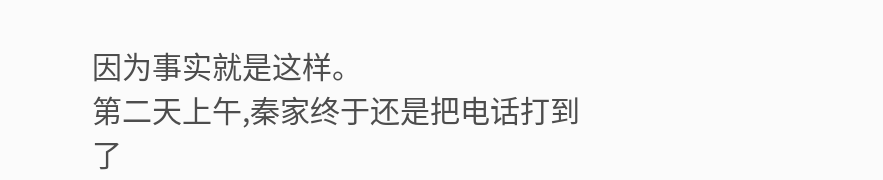因为事实就是这样。
第二天上午,秦家终于还是把电话打到了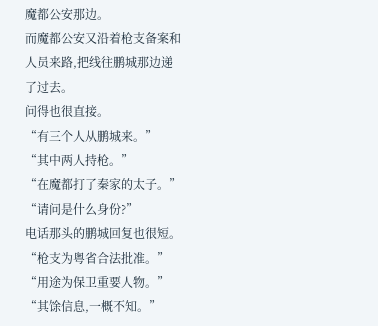魔都公安那边。
而魔都公安又沿着枪支备案和人员来路,把线往鹏城那边递了过去。
问得也很直接。
“有三个人从鹏城来。”
“其中两人持枪。”
“在魔都打了秦家的太子。”
“请问是什么身份?”
电话那头的鹏城回复也很短。
“枪支为粤省合法批准。”
“用途为保卫重要人物。”
“其馀信息,一概不知。”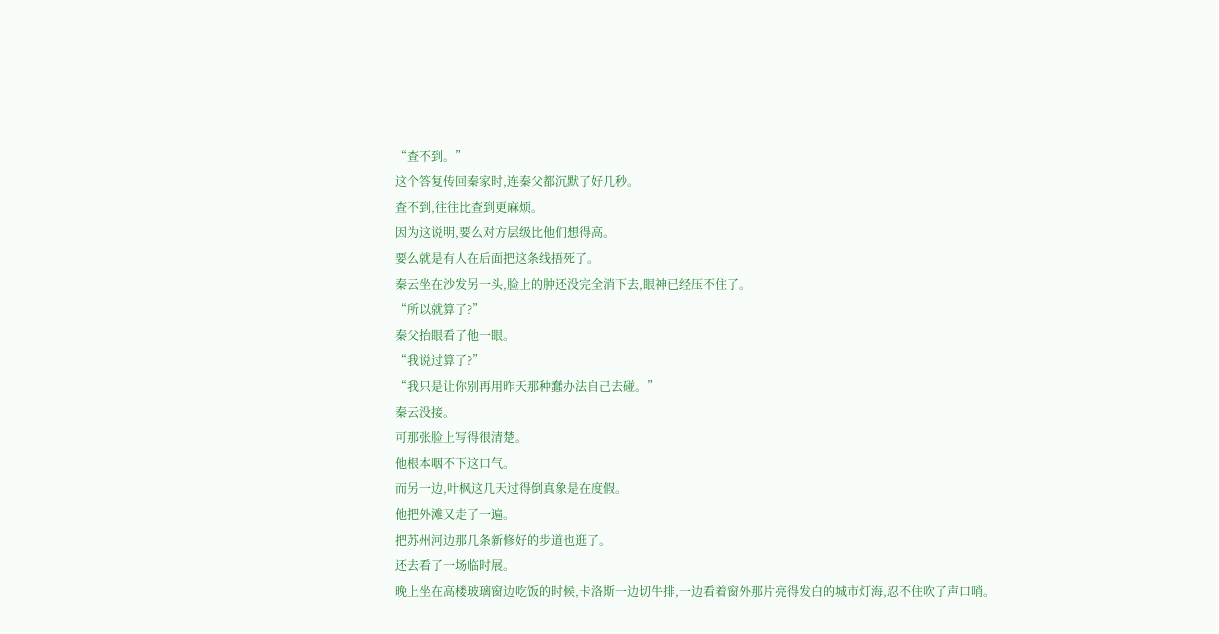“查不到。”
这个答复传回秦家时,连秦父都沉默了好几秒。
查不到,往往比查到更麻烦。
因为这说明,要么对方层级比他们想得高。
要么就是有人在后面把这条线捂死了。
秦云坐在沙发另一头,脸上的肿还没完全消下去,眼神已经压不住了。
“所以就算了?”
秦父抬眼看了他一眼。
“我说过算了?”
“我只是让你别再用昨天那种蠢办法自己去碰。”
秦云没接。
可那张脸上写得很清楚。
他根本咽不下这口气。
而另一边,叶枫这几天过得倒真象是在度假。
他把外滩又走了一遍。
把苏州河边那几条新修好的步道也逛了。
还去看了一场临时展。
晚上坐在高楼玻璃窗边吃饭的时候,卡洛斯一边切牛排,一边看着窗外那片亮得发白的城市灯海,忍不住吹了声口哨。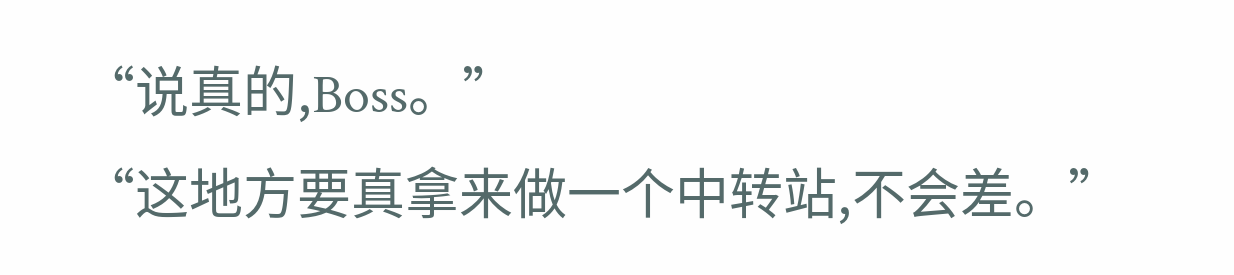“说真的,Boss。”
“这地方要真拿来做一个中转站,不会差。”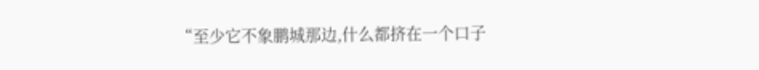“至少它不象鹏城那边,什么都挤在一个口子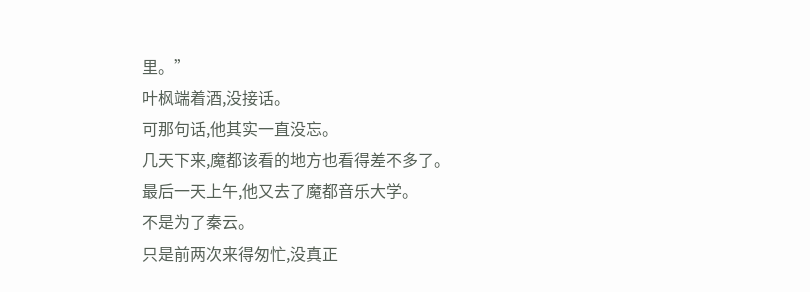里。”
叶枫端着酒,没接话。
可那句话,他其实一直没忘。
几天下来,魔都该看的地方也看得差不多了。
最后一天上午,他又去了魔都音乐大学。
不是为了秦云。
只是前两次来得匆忙,没真正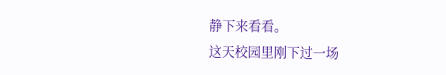静下来看看。
这天校园里刚下过一场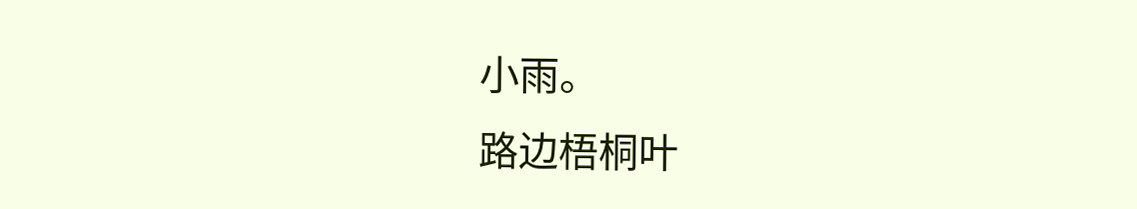小雨。
路边梧桐叶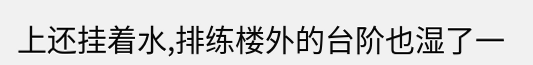上还挂着水,排练楼外的台阶也湿了一